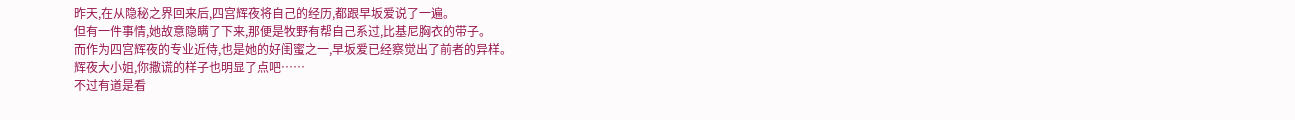昨天,在从隐秘之界回来后,四宫辉夜将自己的经历,都跟早坂爱说了一遍。
但有一件事情,她故意隐瞒了下来,那便是牧野有帮自己系过,比基尼胸衣的带子。
而作为四宫辉夜的专业近侍,也是她的好闺蜜之一,早坂爱已经察觉出了前者的异样。
辉夜大小姐,你撒谎的样子也明显了点吧……
不过有道是看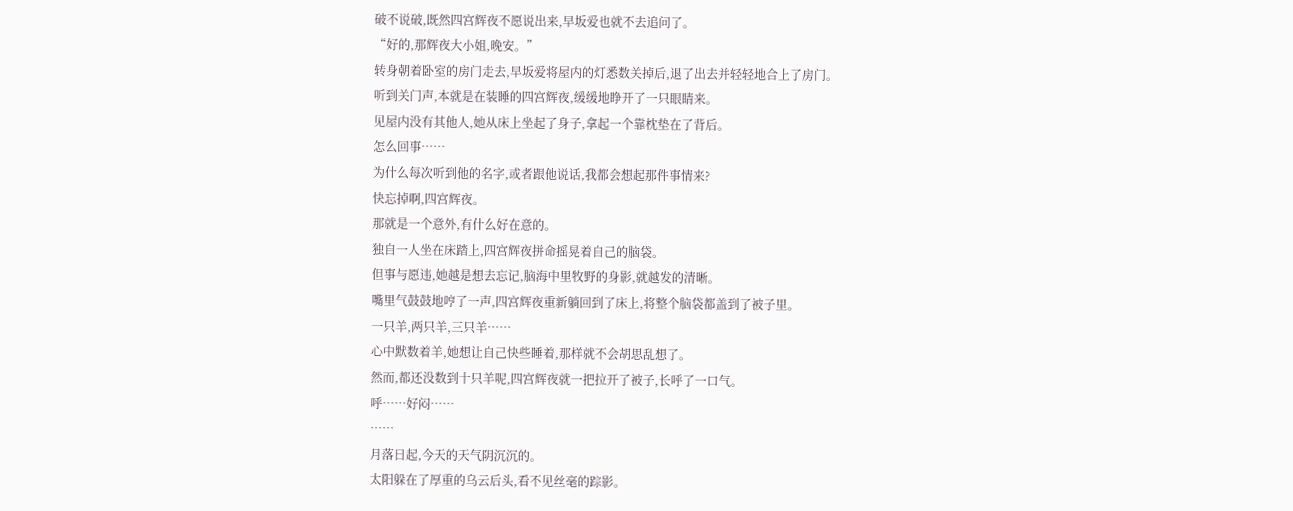破不说破,既然四宫辉夜不愿说出来,早坂爱也就不去追问了。
“好的,那辉夜大小姐,晚安。”
转身朝着卧室的房门走去,早坂爱将屋内的灯悉数关掉后,退了出去并轻轻地合上了房门。
听到关门声,本就是在装睡的四宫辉夜,缓缓地睁开了一只眼睛来。
见屋内没有其他人,她从床上坐起了身子,拿起一个靠枕垫在了背后。
怎么回事……
为什么每次听到他的名字,或者跟他说话,我都会想起那件事情来?
快忘掉啊,四宫辉夜。
那就是一个意外,有什么好在意的。
独自一人坐在床踏上,四宫辉夜拼命摇晃着自己的脑袋。
但事与愿违,她越是想去忘记,脑海中里牧野的身影,就越发的清晰。
嘴里气鼓鼓地哼了一声,四宫辉夜重新躺回到了床上,将整个脑袋都盖到了被子里。
一只羊,两只羊,三只羊……
心中默数着羊,她想让自己快些睡着,那样就不会胡思乱想了。
然而,都还没数到十只羊呢,四宫辉夜就一把拉开了被子,长呼了一口气。
呼……好闷……
……
月落日起,今天的天气阴沉沉的。
太阳躲在了厚重的乌云后头,看不见丝毫的踪影。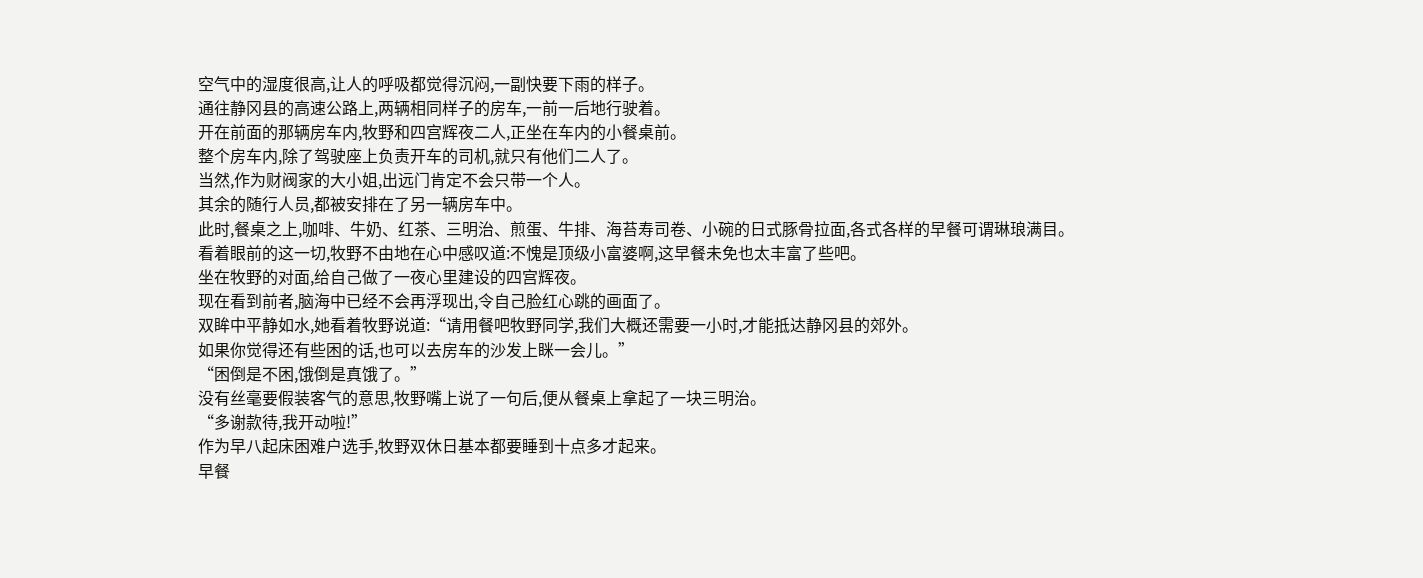空气中的湿度很高,让人的呼吸都觉得沉闷,一副快要下雨的样子。
通往静冈县的高速公路上,两辆相同样子的房车,一前一后地行驶着。
开在前面的那辆房车内,牧野和四宫辉夜二人,正坐在车内的小餐桌前。
整个房车内,除了驾驶座上负责开车的司机,就只有他们二人了。
当然,作为财阀家的大小姐,出远门肯定不会只带一个人。
其余的随行人员,都被安排在了另一辆房车中。
此时,餐桌之上,咖啡、牛奶、红茶、三明治、煎蛋、牛排、海苔寿司卷、小碗的日式豚骨拉面,各式各样的早餐可谓琳琅满目。
看着眼前的这一切,牧野不由地在心中感叹道:不愧是顶级小富婆啊,这早餐未免也太丰富了些吧。
坐在牧野的对面,给自己做了一夜心里建设的四宫辉夜。
现在看到前者,脑海中已经不会再浮现出,令自己脸红心跳的画面了。
双眸中平静如水,她看着牧野说道:“请用餐吧牧野同学,我们大概还需要一小时,才能抵达静冈县的郊外。
如果你觉得还有些困的话,也可以去房车的沙发上眯一会儿。”
“困倒是不困,饿倒是真饿了。”
没有丝毫要假装客气的意思,牧野嘴上说了一句后,便从餐桌上拿起了一块三明治。
“多谢款待,我开动啦!”
作为早八起床困难户选手,牧野双休日基本都要睡到十点多才起来。
早餐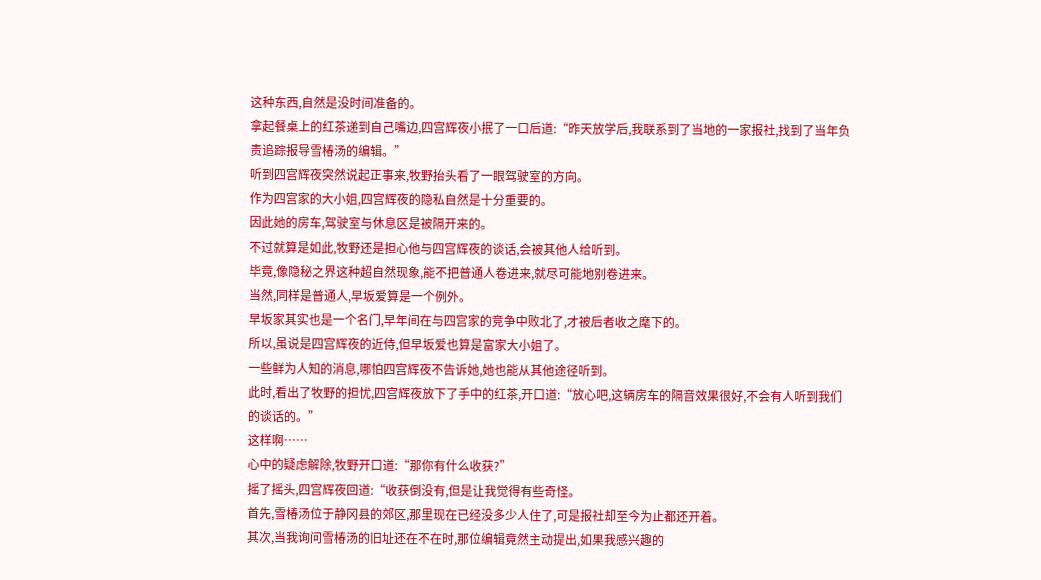这种东西,自然是没时间准备的。
拿起餐桌上的红茶递到自己嘴边,四宫辉夜小抿了一口后道:“昨天放学后,我联系到了当地的一家报社,找到了当年负责追踪报导雪椿汤的编辑。”
听到四宫辉夜突然说起正事来,牧野抬头看了一眼驾驶室的方向。
作为四宫家的大小姐,四宫辉夜的隐私自然是十分重要的。
因此她的房车,驾驶室与休息区是被隔开来的。
不过就算是如此,牧野还是担心他与四宫辉夜的谈话,会被其他人给听到。
毕竟,像隐秘之界这种超自然现象,能不把普通人卷进来,就尽可能地别卷进来。
当然,同样是普通人,早坂爱算是一个例外。
早坂家其实也是一个名门,早年间在与四宫家的竞争中败北了,才被后者收之麾下的。
所以,虽说是四宫辉夜的近侍,但早坂爱也算是富家大小姐了。
一些鲜为人知的消息,哪怕四宫辉夜不告诉她,她也能从其他途径听到。
此时,看出了牧野的担忧,四宫辉夜放下了手中的红茶,开口道:“放心吧,这辆房车的隔音效果很好,不会有人听到我们的谈话的。”
这样啊……
心中的疑虑解除,牧野开口道:“那你有什么收获?”
摇了摇头,四宫辉夜回道:“收获倒没有,但是让我觉得有些奇怪。
首先,雪椿汤位于静冈县的郊区,那里现在已经没多少人住了,可是报社却至今为止都还开着。
其次,当我询问雪椿汤的旧址还在不在时,那位编辑竟然主动提出,如果我感兴趣的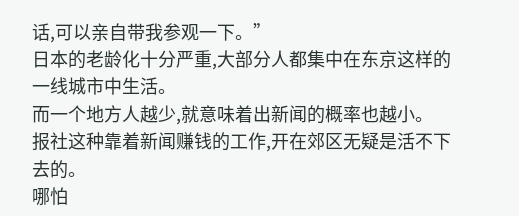话,可以亲自带我参观一下。”
日本的老龄化十分严重,大部分人都集中在东京这样的一线城市中生活。
而一个地方人越少,就意味着出新闻的概率也越小。
报社这种靠着新闻赚钱的工作,开在郊区无疑是活不下去的。
哪怕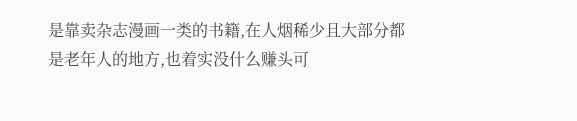是靠卖杂志漫画一类的书籍,在人烟稀少且大部分都是老年人的地方,也着实没什么赚头可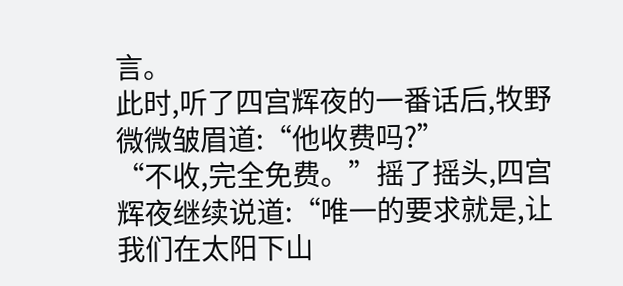言。
此时,听了四宫辉夜的一番话后,牧野微微皱眉道:“他收费吗?”
“不收,完全免费。”摇了摇头,四宫辉夜继续说道:“唯一的要求就是,让我们在太阳下山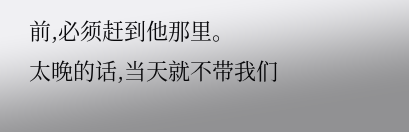前,必须赶到他那里。
太晚的话,当天就不带我们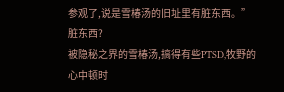参观了,说是雪椿汤的旧址里有脏东西。”
脏东西?
被隐秘之界的雪椿汤,搞得有些PTSD,牧野的心中顿时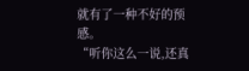就有了一种不好的预感。
“听你这么一说,还真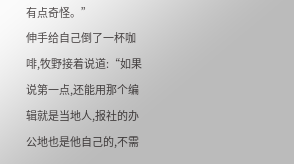有点奇怪。”
伸手给自己倒了一杯咖啡,牧野接着说道:“如果说第一点,还能用那个编辑就是当地人,报社的办公地也是他自己的,不需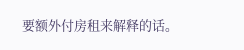要额外付房租来解释的话。